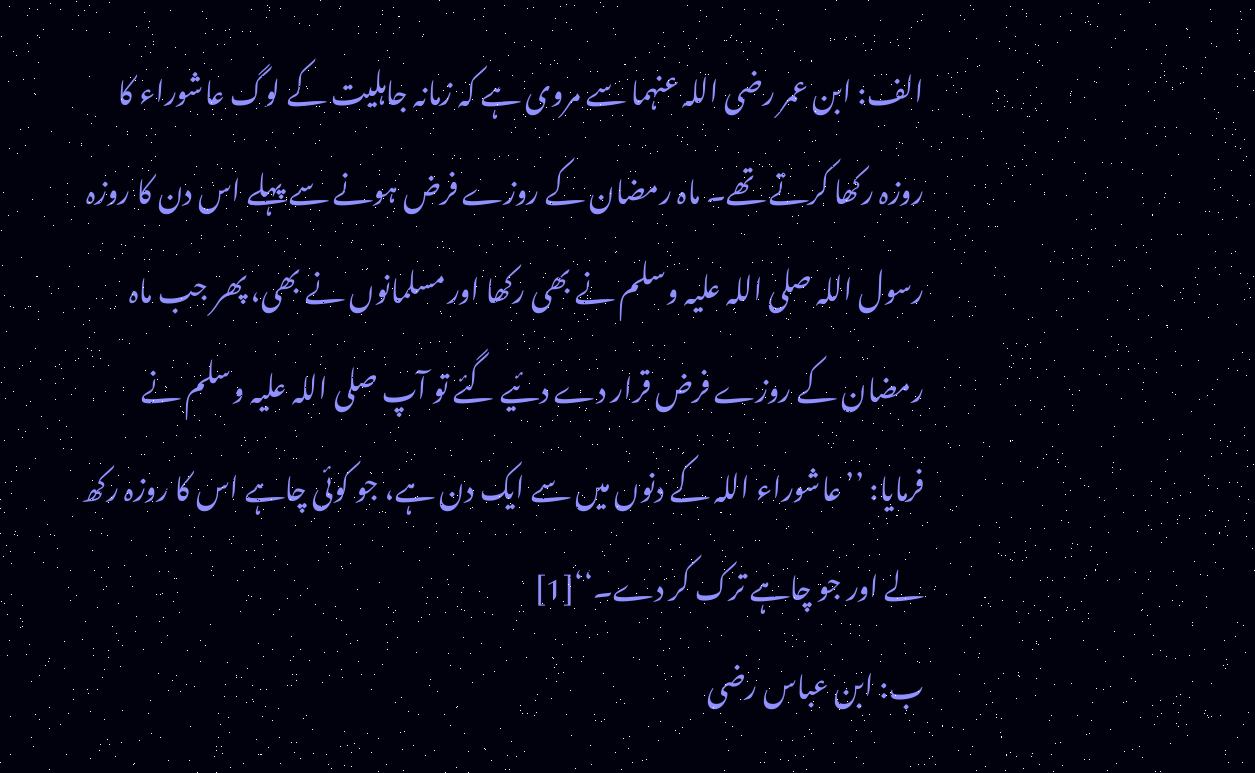الف: ابن عمر رضی اللہ عنہما سے مروی ہے کہ زمانہ جاہلیت کے لوگ عاشوراء کا روزہ رکھا کرتے تھے۔ ماہ رمضان کے روزے فرض ہونے سے پہلے اس دن کا روزہ رسول اللہ صلی اللہ علیہ وسلم نے بھی رکھا اور مسلمانوں نے بھی، پھر جب ماہ رمضان کے روزے فرض قرار دے دئیے گئے تو آپ صلی اللہ علیہ وسلم نے فرمایا: ’’عاشوراء اللہ کے دنوں میں سے ایک دن ہے، جو کوئی چاہے اس کا روزہ رکھ لے اور جو چاہے ترک کر دے۔‘‘[1]
ب: ابن عباس رضی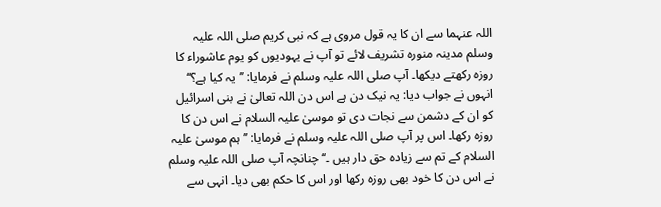اللہ عنہما سے ان کا یہ قول مروی ہے کہ نبی کریم صلی اللہ علیہ وسلم مدینہ منورہ تشریف لائے تو آپ نے یہودیوں کو یوم عاشوراء کا روزہ رکھتے دیکھا۔ آپ صلی اللہ علیہ وسلم نے فرمایا: ’’یہ کیا ہے؟‘‘ انہوں نے جواب دیا: یہ نیک دن ہے اس دن اللہ تعالیٰ نے بنی اسرائیل کو ان کے دشمن سے نجات دی تو موسیٰ علیہ السلام نے اس دن کا روزہ رکھا۔ اس پر آپ صلی اللہ علیہ وسلم نے فرمایا: ’’ہم موسیٰ علیہ السلام کے تم سے زیادہ حق دار ہیں ۔‘‘ چنانچہ آپ صلی اللہ علیہ وسلم نے اس دن کا خود بھی روزہ رکھا اور اس کا حکم بھی دیا۔ انہی سے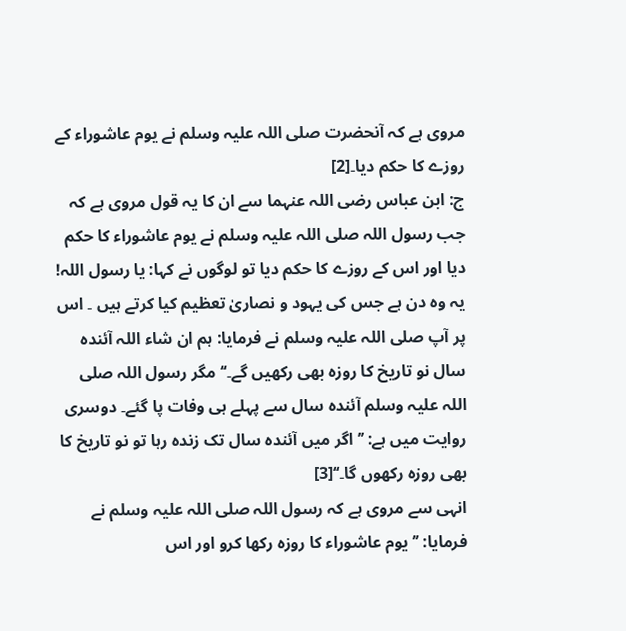مروی ہے کہ آنحضرت صلی اللہ علیہ وسلم نے یوم عاشوراء کے روزے کا حکم دیا۔[2]
ج: ابن عباس رضی اللہ عنہما سے ان کا یہ قول مروی ہے کہ جب رسول اللہ صلی اللہ علیہ وسلم نے یوم عاشوراء کا حکم دیا اور اس کے روزے کا حکم دیا تو لوگوں نے کہا: یا رسول اللہ! یہ وہ دن ہے جس کی یہود و نصاریٰ تعظیم کیا کرتے ہیں ۔ اس پر آپ صلی اللہ علیہ وسلم نے فرمایا: ہم ان شاء اللہ آئندہ سال نو تاریخ کا روزہ بھی رکھیں گے۔‘‘ مگر رسول اللہ صلی اللہ علیہ وسلم آئندہ سال سے پہلے ہی وفات پا گئے۔ دوسری روایت میں ہے: ’’اگر میں آئندہ سال تک زندہ رہا تو نو تاریخ کا بھی روزہ رکھوں گا۔‘‘[3]
انہی سے مروی ہے کہ رسول اللہ صلی اللہ علیہ وسلم نے فرمایا: ’’یوم عاشوراء کا روزہ رکھا کرو اور اس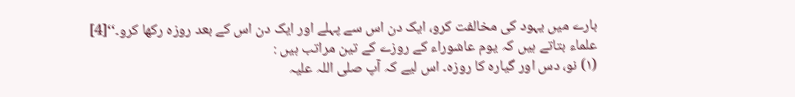بارے میں یہود کی مخالفت کرو، ایک دن اس سے پہلے اور ایک دن اس کے بعد روزہ رکھا کرو۔‘‘[4]
علماء بتاتے ہیں کہ یوم عاشوراء کے روزے کے تین مراتب ہیں :
(۱) نو، دس اور گیارہ کا روزہ۔ اس لیے کہ آپ صلی اللہ علیہ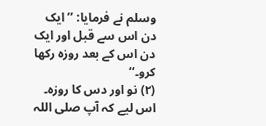وسلم نے فرمایا: ’’ایک دن اس سے قبل اور ایک دن اس کے بعد روزہ رکھا کرو۔‘‘
(۲) نو اور دس کا روزہ۔ اس لیے کہ آپ صلی اللہ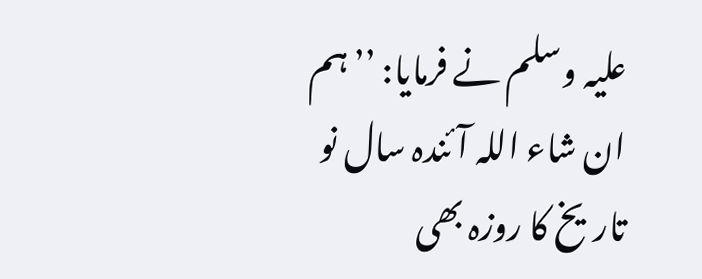علیہ وسلم نے فرمایا: ’’ہم ان شاء اللہ آئندہ سال نو تاریخ کا روزہ بھی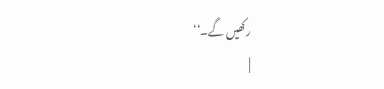رکھیں گے۔‘‘
|